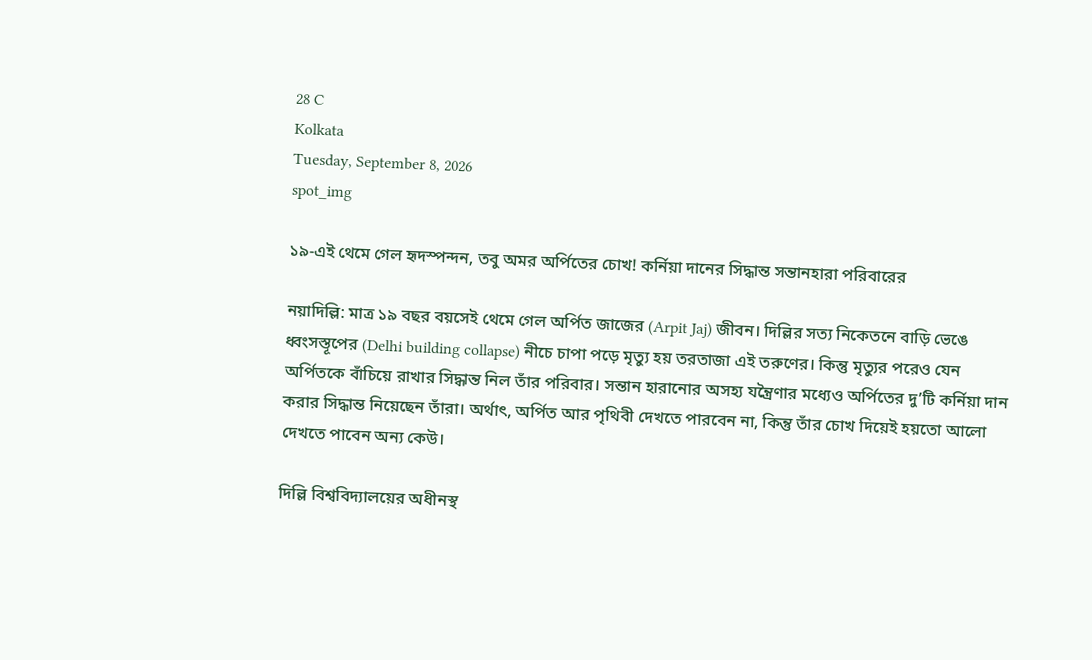28 C
Kolkata
Tuesday, September 8, 2026
spot_img

১৯-এই থেমে গেল হৃদস্পন্দন, তবু অমর অর্পিতের চোখ! কর্নিয়া দানের সিদ্ধান্ত সন্তানহারা পরিবারের

নয়াদিল্লি: মাত্র ১৯ বছর বয়সেই থেমে গেল অর্পিত জাজের (Arpit Jaj) জীবন। দিল্লির সত্য নিকেতনে বাড়ি ভেঙে ধ্বংসস্তূপের (Delhi building collapse) নীচে চাপা পড়ে মৃত্যু হয় তরতাজা এই তরুণের। কিন্তু মৃত্যুর পরেও যেন অর্পিতকে বাঁচিয়ে রাখার সিদ্ধান্ত নিল তাঁর পরিবার। সন্তান হারানোর অসহ্য যন্ত্রৈণার মধ্যেও অর্পিতের দু’টি কর্নিয়া দান করার সিদ্ধান্ত নিয়েছেন তাঁরা। অর্থাৎ, অর্পিত আর পৃথিবী দেখতে পারবেন না, কিন্তু তাঁর চোখ দিয়েই হয়তো আলো দেখতে পাবেন অন্য কেউ।

দিল্লি বিশ্ববিদ্যালয়ের অধীনস্থ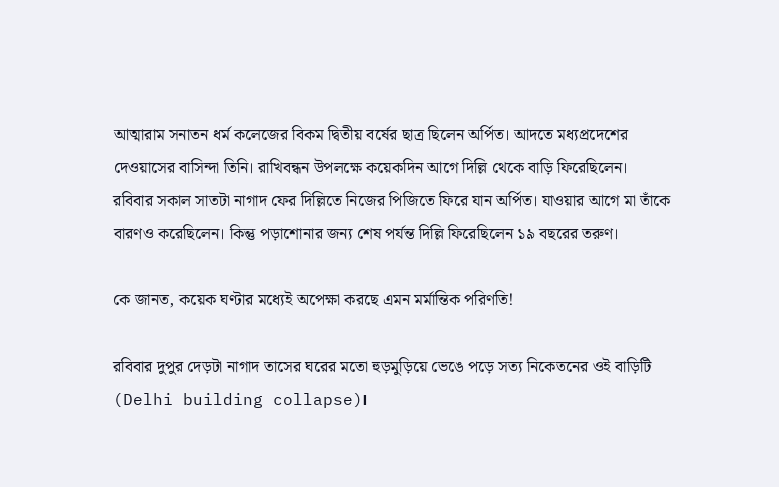আত্মারাম সনাতন ধর্ম কলেজের বিকম দ্বিতীয় বর্ষের ছাত্র ছিলেন অর্পিত। আদতে মধ্যপ্রদেশের দেওয়াসের বাসিন্দা তিনি। রাখিবন্ধন উপলক্ষে কয়েকদিন আগে দিল্লি থেকে বাড়ি ফিরেছিলেন। রবিবার সকাল সাতটা নাগাদ ফের দিল্লিতে নিজের পিজিতে ফিরে যান অর্পিত। যাওয়ার আগে মা তাঁকে বারণও করেছিলেন। কিন্তু পড়াশোনার জন্য শেষ পর্যন্ত দিল্লি ফিরেছিলেন ১৯ বছরের তরুণ।

কে জানত, কয়েক ঘণ্টার মধ্যেই অপেক্ষা করছে এমন মর্মান্তিক পরিণতি!

রবিবার দুপুর দেড়টা নাগাদ তাসের ঘরের মতো হুড়মুড়িয়ে ভেঙে পড়ে সত্য নিকেতনের ওই বাড়িটি (Delhi building collapse)।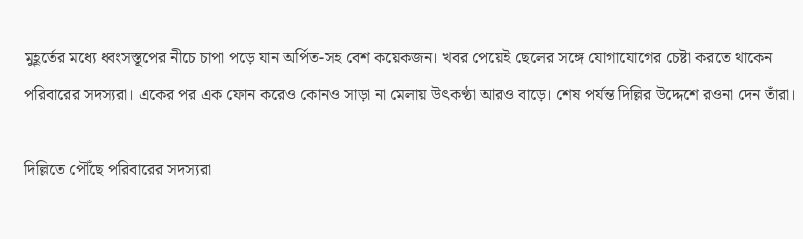মুহূর্তের মধ্যে ধ্বংসস্তূপের নীচে চাপা পড়ে যান অর্পিত-সহ বেশ কয়েকজন। খবর পেয়েই ছেলের সঙ্গে যোগাযোগের চেষ্টা করতে থাকেন পরিবারের সদস্যরা। একের পর এক ফোন করেও কোনও সাড়া না মেলায় উৎকণ্ঠা আরও বাড়ে। শেষ পর্যন্ত দিল্লির উদ্দেশে রওনা দেন তাঁরা।

দিল্লিতে পৌঁছে পরিবারের সদস্যরা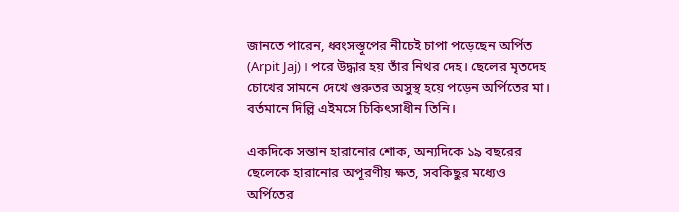জানতে পারেন, ধ্বংসস্তূপের নীচেই চাপা পড়েছেন অর্পিত (Arpit Jaj)। পরে উদ্ধার হয় তাঁর নিথর দেহ। ছেলের মৃতদেহ চোখের সামনে দেখে গুরুতর অসুস্থ হয়ে পড়েন অর্পিতের মা। বর্তমানে দিল্লি এইমসে চিকিৎসাধীন তিনি।

একদিকে সন্তান হারানোর শোক, অন্যদিকে ১৯ বছরের ছেলেকে হারানোর অপূরণীয় ক্ষত, সবকিছুর মধ্যেও অর্পিতের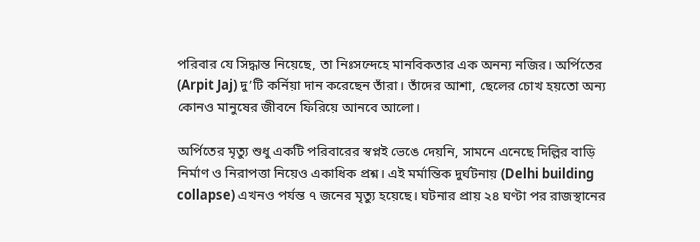পরিবার যে সিদ্ধান্ত নিয়েছে, তা নিঃসন্দেহে মানবিকতার এক অনন্য নজির। অর্পিতের (Arpit Jaj) দু’টি কর্নিয়া দান করেছেন তাঁরা। তাঁদের আশা, ছেলের চোখ হয়তো অন্য কোনও মানুষের জীবনে ফিরিয়ে আনবে আলো।

অর্পিতের মৃত্যু শুধু একটি পরিবারের স্বপ্নই ভেঙে দেয়নি, সামনে এনেছে দিল্লির বাড়ি নির্মাণ ও নিরাপত্তা নিয়েও একাধিক প্রশ্ন। এই মর্মান্তিক দুর্ঘটনায় (Delhi building collapse) এখনও পর্যন্ত ৭ জনের মৃত্যু হয়েছে। ঘটনার প্রায় ২৪ ঘণ্টা পর রাজস্থানের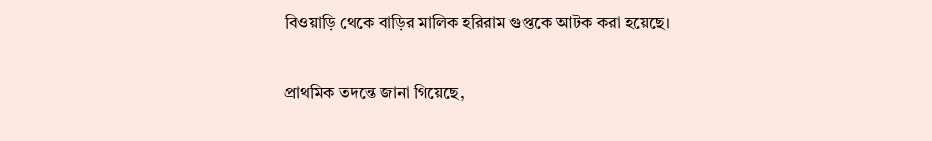বিওয়াড়ি থেকে বাড়ির মালিক হরিরাম গুপ্তকে আটক করা হয়েছে।

প্রাথমিক তদন্তে জানা গিয়েছে,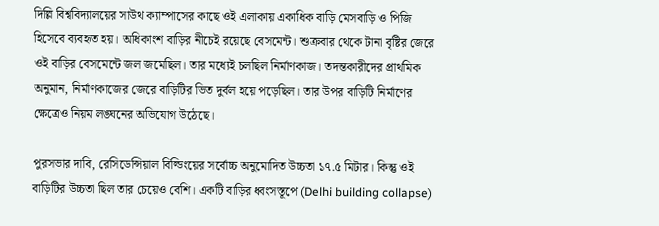দিল্লি বিশ্ববিদ্যালয়ের সাউথ ক্যাম্পাসের কাছে ওই এলাকায় একাধিক বাড়ি মেসবাড়ি ও পিজি হিসেবে ব্যবহৃত হয়। অধিকাংশ বাড়ির নীচেই রয়েছে বেসমেন্ট। শুক্রবার থেকে টানা বৃষ্টির জেরে ওই বাড়ির বেসমেন্টে জল জমেছিল। তার মধ্যেই চলছিল নির্মাণকাজ। তদন্তকারীদের প্রাথমিক অনুমান, নির্মাণকাজের জেরে বাড়িটির ভিত দুর্বল হয়ে পড়েছিল। তার উপর বাড়িটি নির্মাণের ক্ষেত্রেও নিয়ম লঙ্ঘনের অভিযোগ উঠেছে।

পুরসভার দাবি, রেসিডেন্সিয়াল বিল্ডিংয়ের সর্বোচ্চ অনুমোদিত উচ্চতা ১৭.৫ মিটার। কিন্তু ওই বাড়িটির উচ্চতা ছিল তার চেয়েও বেশি। একটি বাড়ির ধ্বংসস্তূপে (Delhi building collapse)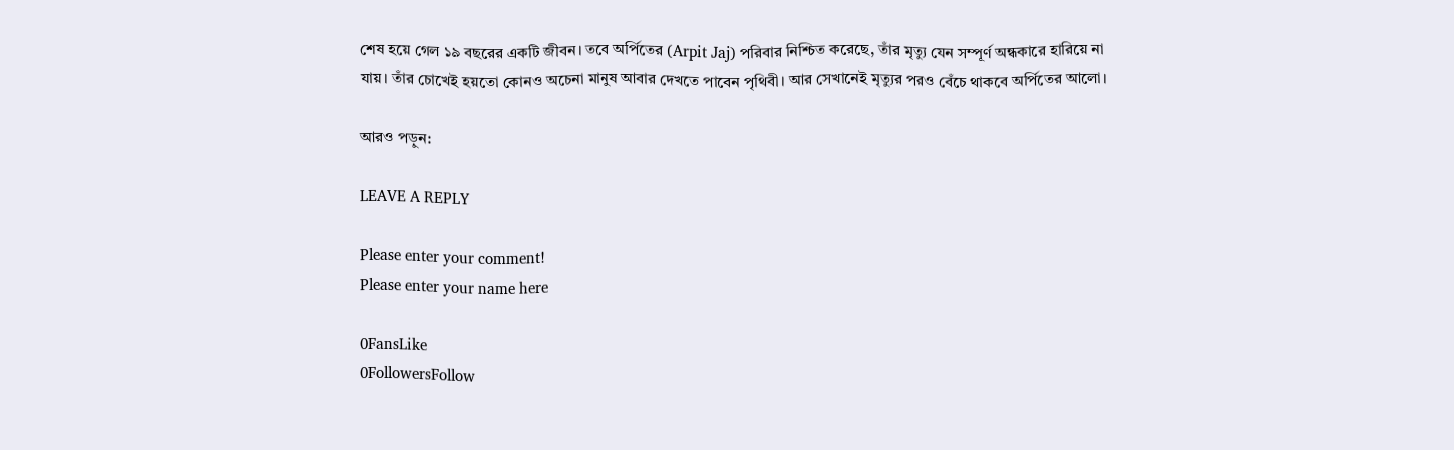শেষ হয়ে গেল ১৯ বছরের একটি জীবন। তবে অর্পিতের (Arpit Jaj) পরিবার নিশ্চিত করেছে, তাঁর মৃত্যু যেন সম্পূর্ণ অন্ধকারে হারিয়ে না যায়। তাঁর চোখেই হয়তো কোনও অচেনা মানুষ আবার দেখতে পাবেন পৃথিবী। আর সেখানেই মৃত্যুর পরও বেঁচে থাকবে অর্পিতের আলো।

আরও পড়ুন:

LEAVE A REPLY

Please enter your comment!
Please enter your name here

0FansLike
0FollowersFollow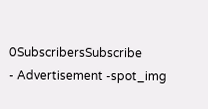0SubscribersSubscribe
- Advertisement -spot_img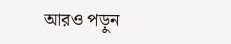আরও পড়ুন